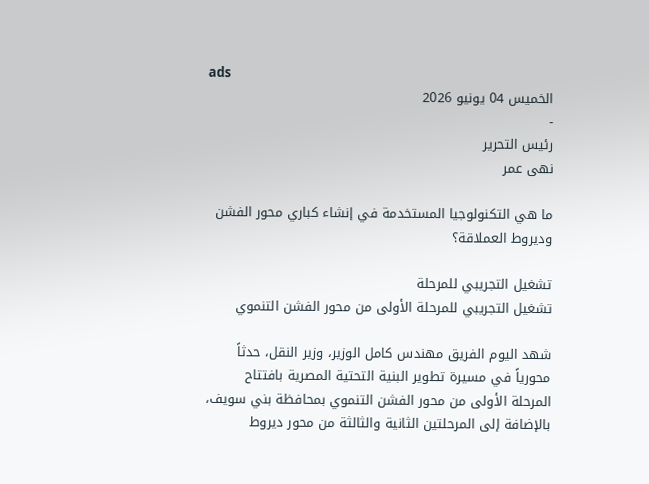ads
الخميس 04 يونيو 2026
-
رئيس التحرير
نهى عمر

ما هي التكنولوجيا المستخدمة في إنشاء كباري محور الفشن وديروط العملاقة؟

تشغيل التجريبي للمرحلة
تشغيل التجريبي للمرحلة الأولى من محور الفشن التنموي

شهد اليوم الفريق مهندس كامل الوزير، وزير النقل، حدثاً محورياً في مسيرة تطوير البنية التحتية المصرية بافتتاح المرحلة الأولى من محور الفشن التنموي بمحافظة بني سويف، بالإضافة إلى المرحلتين الثانية والثالثة من محور ديروط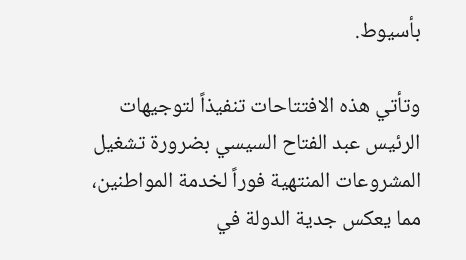بأسيوط.

وتأتي هذه الافتتاحات تنفيذاً لتوجيهات الرئيس عبد الفتاح السيسي بضرورة تشغيل المشروعات المنتهية فوراً لخدمة المواطنين، مما يعكس جدية الدولة في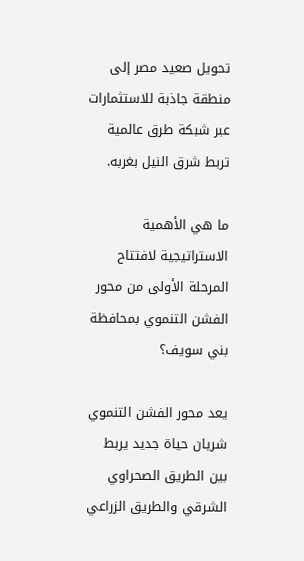تحويل صعيد مصر إلى منطقة جاذبة للاستثمارات عبر شبكة طرق عالمية تربط شرق النيل بغربه.

ما هي الأهمية الاستراتيجية لافتتاح المرحلة الأولى من محور الفشن التنموي بمحافظة بني سويف؟

يعد محور الفشن التنموي شريان حياة جديد يربط بين الطريق الصحراوي الشرقي والطريق الزراعي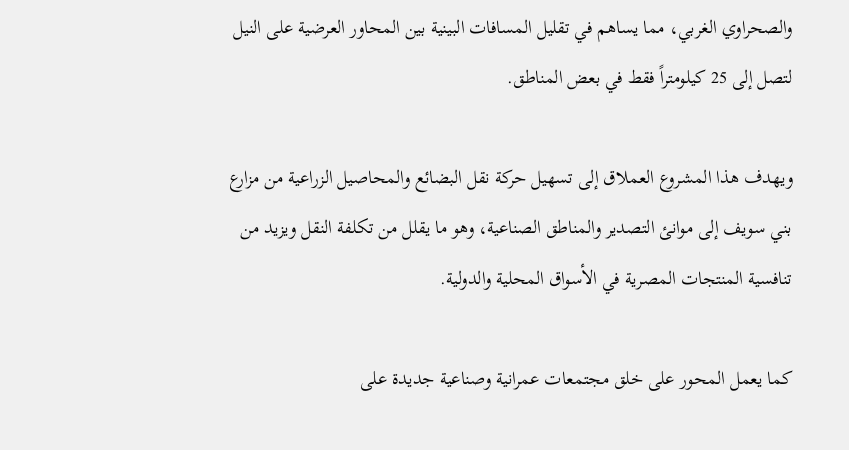والصحراوي الغربي، مما يساهم في تقليل المسافات البينية بين المحاور العرضية على النيل لتصل إلى 25 كيلومتراً فقط في بعض المناطق.

ويهدف هذا المشروع العملاق إلى تسهيل حركة نقل البضائع والمحاصيل الزراعية من مزارع بني سويف إلى موانئ التصدير والمناطق الصناعية، وهو ما يقلل من تكلفة النقل ويزيد من تنافسية المنتجات المصرية في الأسواق المحلية والدولية.

كما يعمل المحور على خلق مجتمعات عمرانية وصناعية جديدة على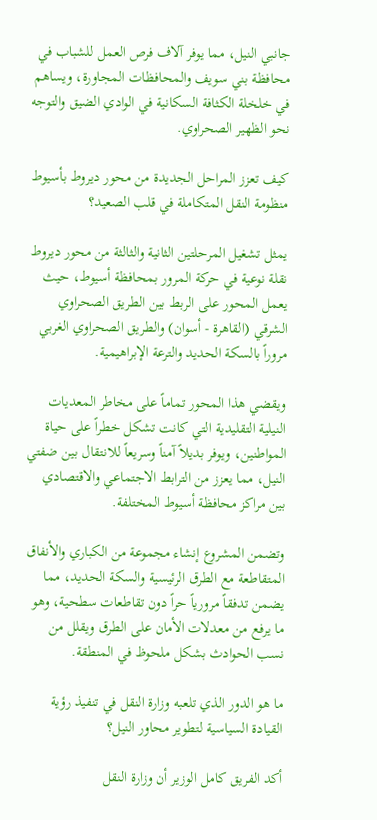جانبي النيل، مما يوفر آلاف فرص العمل للشباب في محافظة بني سويف والمحافظات المجاورة، ويساهم في خلخلة الكثافة السكانية في الوادي الضيق والتوجه نحو الظهير الصحراوي.

كيف تعزز المراحل الجديدة من محور ديروط بأسيوط منظومة النقل المتكاملة في قلب الصعيد؟

يمثل تشغيل المرحلتين الثانية والثالثة من محور ديروط نقلة نوعية في حركة المرور بمحافظة أسيوط، حيث يعمل المحور على الربط بين الطريق الصحراوي الشرقي (القاهرة - أسوان) والطريق الصحراوي الغربي مروراً بالسكة الحديد والترعة الإبراهيمية.

ويقضي هذا المحور تماماً على مخاطر المعديات النيلية التقليدية التي كانت تشكل خطراً على حياة المواطنين، ويوفر بديلاً آمناً وسريعاً للانتقال بين ضفتي النيل، مما يعزز من الترابط الاجتماعي والاقتصادي بين مراكز محافظة أسيوط المختلفة.

وتضمن المشروع إنشاء مجموعة من الكباري والأنفاق المتقاطعة مع الطرق الرئيسية والسكة الحديد، مما يضمن تدفقاً مرورياً حراً دون تقاطعات سطحية، وهو ما يرفع من معدلات الأمان على الطرق ويقلل من نسب الحوادث بشكل ملحوظ في المنطقة.

ما هو الدور الذي تلعبه وزارة النقل في تنفيذ رؤية القيادة السياسية لتطوير محاور النيل؟

أكد الفريق كامل الوزير أن وزارة النقل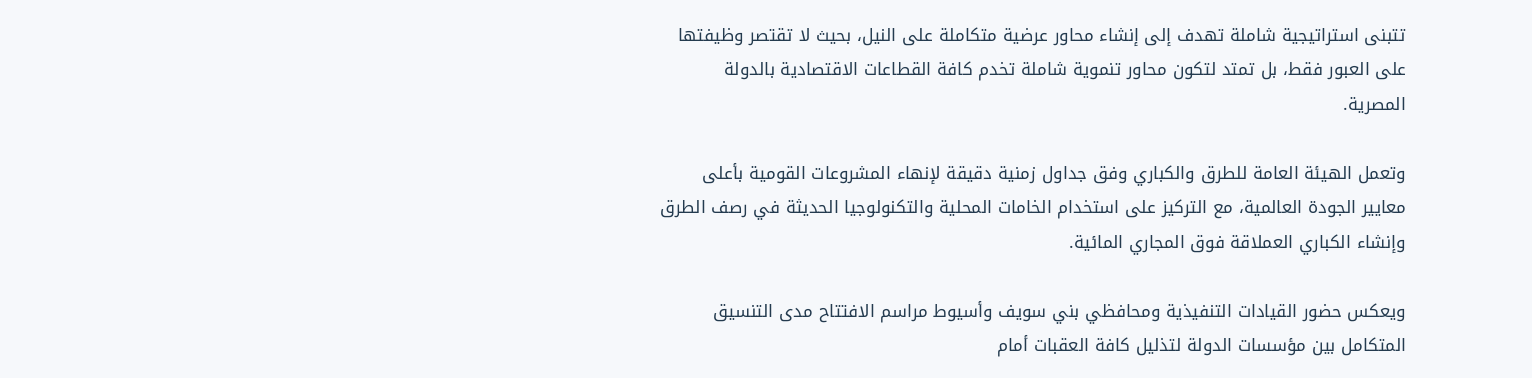تتبنى استراتيجية شاملة تهدف إلى إنشاء محاور عرضية متكاملة على النيل، بحيث لا تقتصر وظيفتها على العبور فقط، بل تمتد لتكون محاور تنموية شاملة تخدم كافة القطاعات الاقتصادية بالدولة المصرية.

وتعمل الهيئة العامة للطرق والكباري وفق جداول زمنية دقيقة لإنهاء المشروعات القومية بأعلى معايير الجودة العالمية، مع التركيز على استخدام الخامات المحلية والتكنولوجيا الحديثة في رصف الطرق وإنشاء الكباري العملاقة فوق المجاري المائية.

ويعكس حضور القيادات التنفيذية ومحافظي بني سويف وأسيوط مراسم الافتتاح مدى التنسيق المتكامل بين مؤسسات الدولة لتذليل كافة العقبات أمام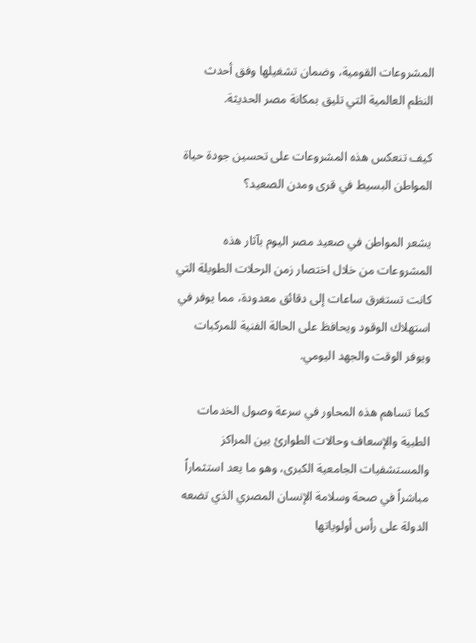المشروعات القومية، وضمان تشغيلها وفق أحدث النظم العالمية التي تليق بمكانة مصر الحديثة.

كيف تنعكس هذه المشروعات على تحسين جودة حياة المواطن البسيط في قرى ومدن الصعيد؟

يشعر المواطن في صعيد مصر اليوم بآثار هذه المشروعات من خلال اختصار زمن الرحلات الطويلة التي كانت تستغرق ساعات إلى دقائق معدودة، مما يوفر في استهلاك الوقود ويحافظ على الحالة الفنية للمركبات ويوفر الوقت والجهد اليومي.

كما تساهم هذه المحاور في سرعة وصول الخدمات الطبية والإسعاف وحالات الطوارئ بين المراكز والمستشفيات الجامعية الكبرى، وهو ما يعد استثماراً مباشراً في صحة وسلامة الإنسان المصري الذي تضعه الدولة على رأس أولوياتها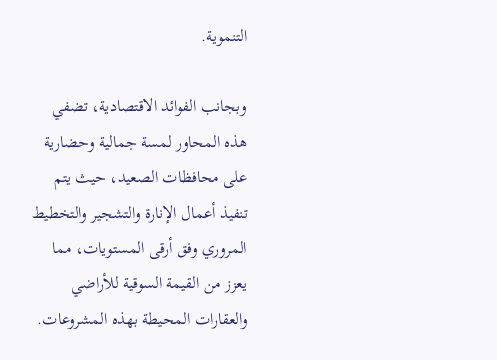التنموية.

وبجانب الفوائد الاقتصادية، تضفي هذه المحاور لمسة جمالية وحضارية على محافظات الصعيد، حيث يتم تنفيذ أعمال الإنارة والتشجير والتخطيط المروري وفق أرقى المستويات، مما يعزز من القيمة السوقية للأراضي والعقارات المحيطة بهذه المشروعات.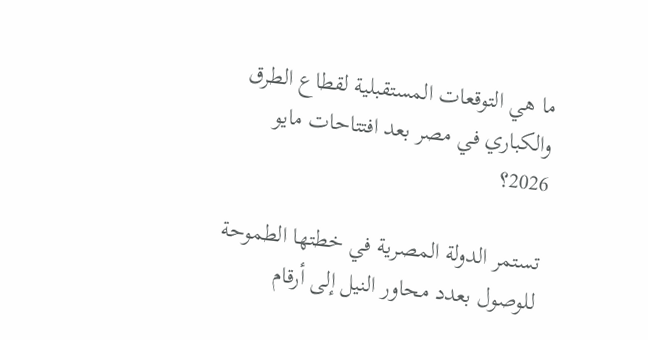ما هي التوقعات المستقبلية لقطاع الطرق والكباري في مصر بعد افتتاحات مايو 2026؟

تستمر الدولة المصرية في خطتها الطموحة للوصول بعدد محاور النيل إلى أرقام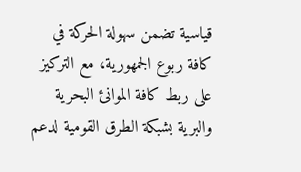قياسية تضمن سهولة الحركة في كافة ربوع الجمهورية، مع التركيز على ربط كافة الموانئ البحرية والبرية بشبكة الطرق القومية لدعم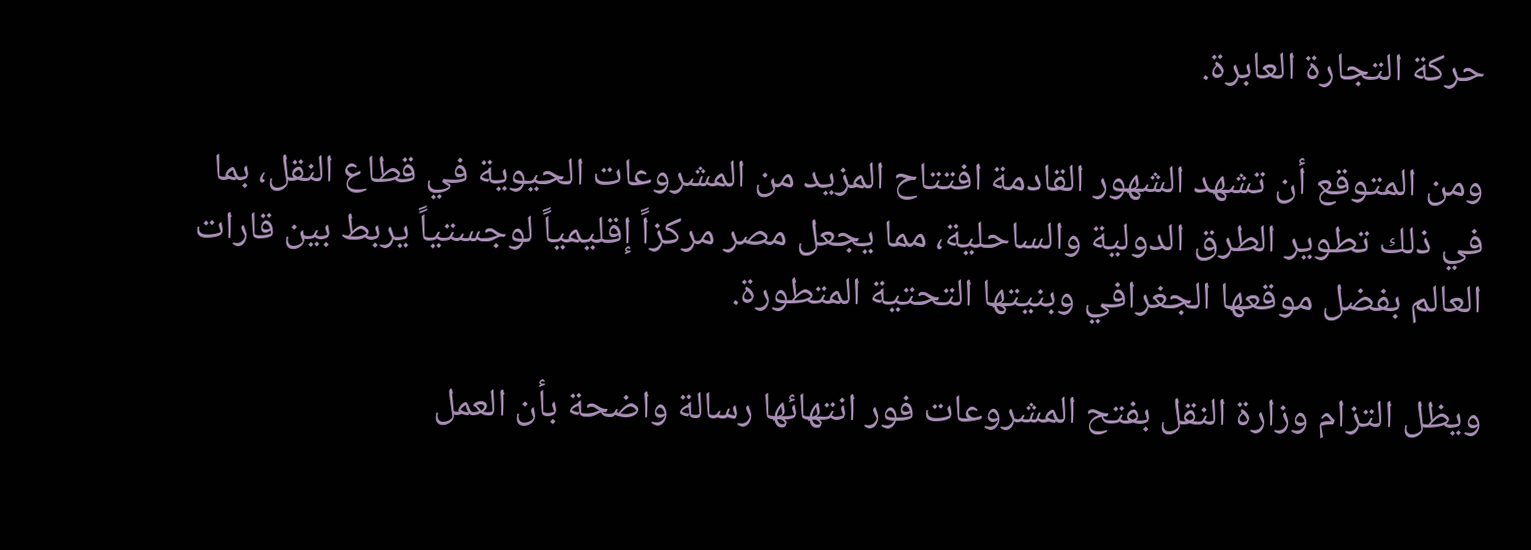حركة التجارة العابرة.

ومن المتوقع أن تشهد الشهور القادمة افتتاح المزيد من المشروعات الحيوية في قطاع النقل، بما في ذلك تطوير الطرق الدولية والساحلية، مما يجعل مصر مركزاً إقليمياً لوجستياً يربط بين قارات العالم بفضل موقعها الجغرافي وبنيتها التحتية المتطورة.

ويظل التزام وزارة النقل بفتح المشروعات فور انتهائها رسالة واضحة بأن العمل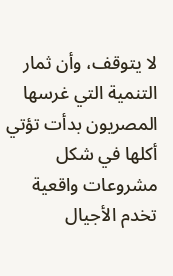لا يتوقف، وأن ثمار التنمية التي غرسها المصريون بدأت تؤتي أكلها في شكل مشروعات واقعية تخدم الأجيال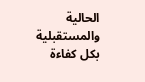الحالية والمستقبلية بكل كفاءة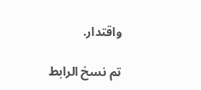واقتدار.

تم نسخ الرابط